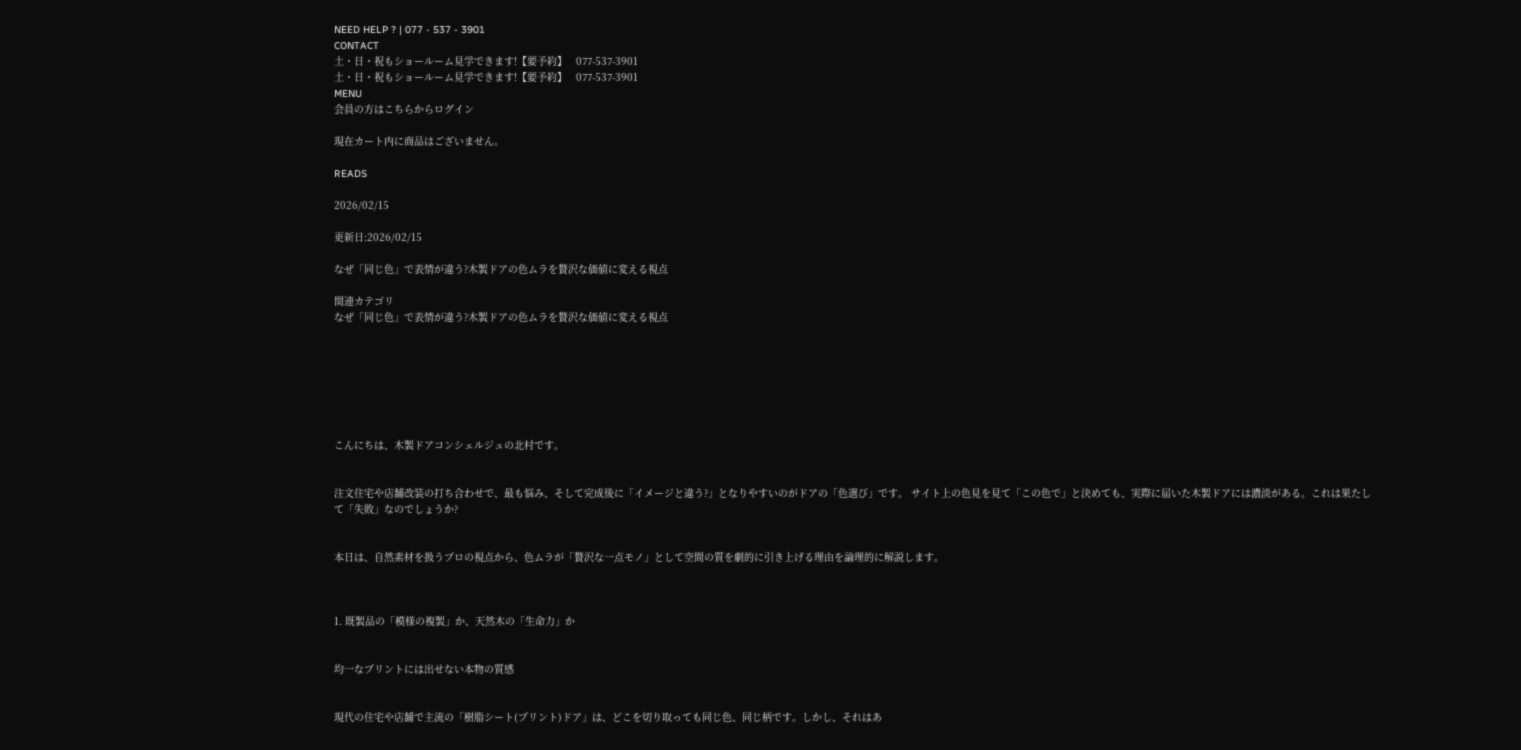NEED HELP ? | 077 - 537 - 3901
CONTACT
土・日・祝もショールーム見学できます!【要予約】   077-537-3901
土・日・祝もショールーム見学できます!【要予約】   077-537-3901
MENU
会員の方はこちらからログイン

現在カート内に商品はございません。

READS

2026/02/15

更新日:2026/02/15

なぜ「同じ色」で表情が違う?木製ドアの色ムラを贅沢な価値に変える視点

関連カテゴリ
なぜ「同じ色」で表情が違う?木製ドアの色ムラを贅沢な価値に変える視点







こんにちは、木製ドアコンシェルジュの北村です。


注文住宅や店舗改装の打ち合わせで、最も悩み、そして完成後に「イメージと違う?」となりやすいのがドアの「色選び」です。 サイト上の色見を見て「この色で」と決めても、実際に届いた木製ドアには濃淡がある。これは果たして「失敗」なのでしょうか?


本日は、自然素材を扱うプロの視点から、色ムラが「贅沢な一点モノ」として空間の質を劇的に引き上げる理由を論理的に解説します。



1. 既製品の「模様の複製」か、天然木の「生命力」か


均一なプリントには出せない本物の質感


現代の住宅や店舗で主流の「樹脂シート(プリント)ドア」は、どこを切り取っても同じ色、同じ柄です。しかし、それはあ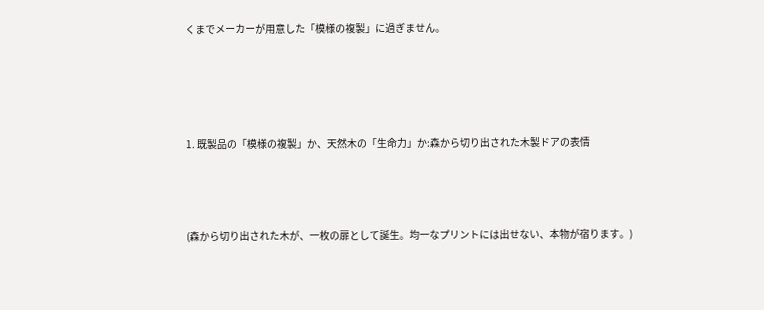くまでメーカーが用意した「模様の複製」に過ぎません。




1. 既製品の「模様の複製」か、天然木の「生命力」か:森から切り出された木製ドアの表情



(森から切り出された木が、一枚の扉として誕生。均一なプリントには出せない、本物が宿ります。)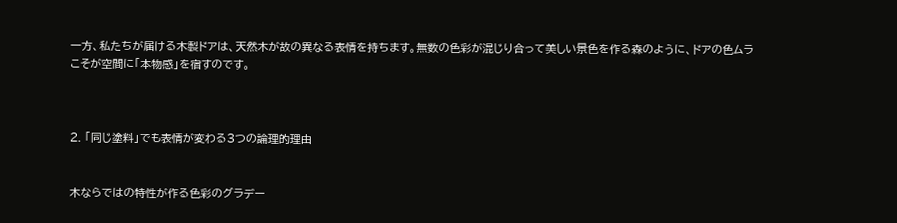一方、私たちが届ける木製ドアは、天然木が故の異なる表情を持ちます。無数の色彩が混じり合って美しい景色を作る森のように、ドアの色ムラこそが空間に「本物感」を宿すのです。



2. 「同じ塗料」でも表情が変わる3つの論理的理由


木ならではの特性が作る色彩のグラデー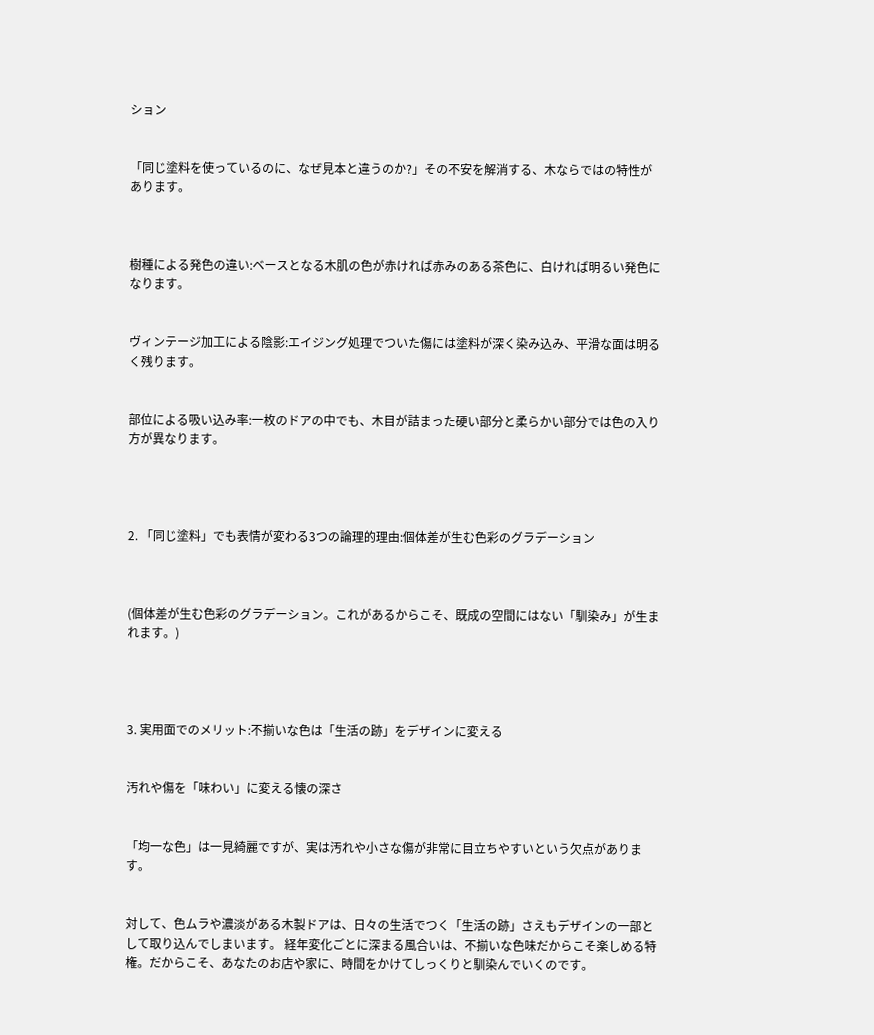ション


「同じ塗料を使っているのに、なぜ見本と違うのか?」その不安を解消する、木ならではの特性があります。



樹種による発色の違い:ベースとなる木肌の色が赤ければ赤みのある茶色に、白ければ明るい発色になります。


ヴィンテージ加工による陰影:エイジング処理でついた傷には塗料が深く染み込み、平滑な面は明るく残ります。


部位による吸い込み率:一枚のドアの中でも、木目が詰まった硬い部分と柔らかい部分では色の入り方が異なります。




2. 「同じ塗料」でも表情が変わる3つの論理的理由:個体差が生む色彩のグラデーション



(個体差が生む色彩のグラデーション。これがあるからこそ、既成の空間にはない「馴染み」が生まれます。)




3. 実用面でのメリット:不揃いな色は「生活の跡」をデザインに変える


汚れや傷を「味わい」に変える懐の深さ


「均一な色」は一見綺麗ですが、実は汚れや小さな傷が非常に目立ちやすいという欠点があります。


対して、色ムラや濃淡がある木製ドアは、日々の生活でつく「生活の跡」さえもデザインの一部として取り込んでしまいます。 経年変化ごとに深まる風合いは、不揃いな色味だからこそ楽しめる特権。だからこそ、あなたのお店や家に、時間をかけてしっくりと馴染んでいくのです。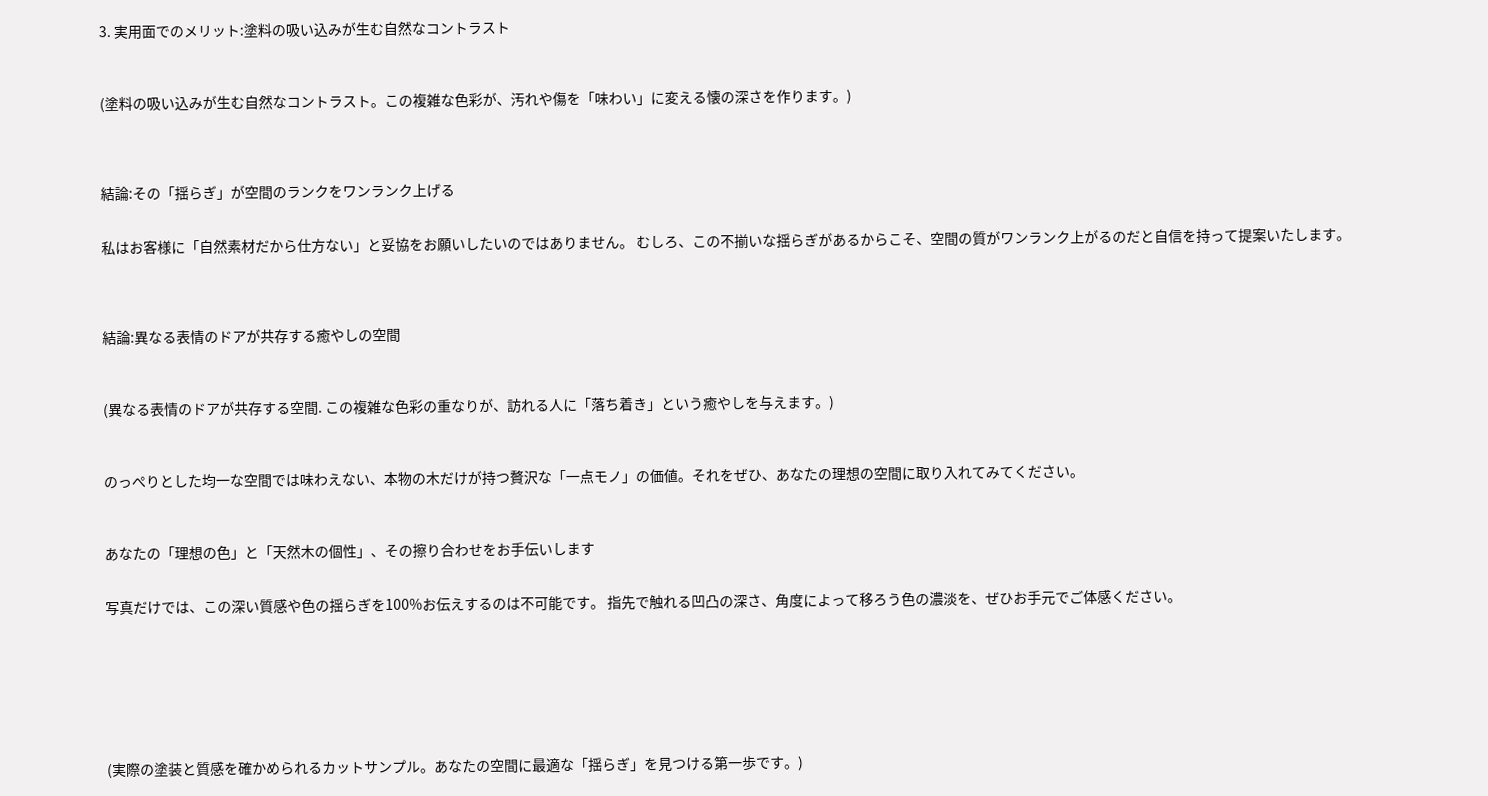3. 実用面でのメリット:塗料の吸い込みが生む自然なコントラスト



(塗料の吸い込みが生む自然なコントラスト。この複雑な色彩が、汚れや傷を「味わい」に変える懐の深さを作ります。)




結論:その「揺らぎ」が空間のランクをワンランク上げる


私はお客様に「自然素材だから仕方ない」と妥協をお願いしたいのではありません。 むしろ、この不揃いな揺らぎがあるからこそ、空間の質がワンランク上がるのだと自信を持って提案いたします。




結論:異なる表情のドアが共存する癒やしの空間



(異なる表情のドアが共存する空間. この複雑な色彩の重なりが、訪れる人に「落ち着き」という癒やしを与えます。)



のっぺりとした均一な空間では味わえない、本物の木だけが持つ贅沢な「一点モノ」の価値。それをぜひ、あなたの理想の空間に取り入れてみてください。



あなたの「理想の色」と「天然木の個性」、その擦り合わせをお手伝いします


写真だけでは、この深い質感や色の揺らぎを100%お伝えするのは不可能です。 指先で触れる凹凸の深さ、角度によって移ろう色の濃淡を、ぜひお手元でご体感ください。








(実際の塗装と質感を確かめられるカットサンプル。あなたの空間に最適な「揺らぎ」を見つける第一歩です。)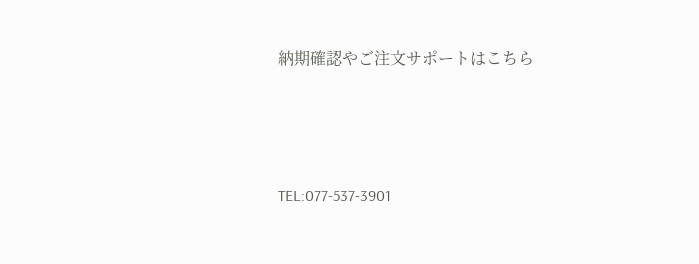納期確認やご注文サポートはこちら




TEL:077-537-3901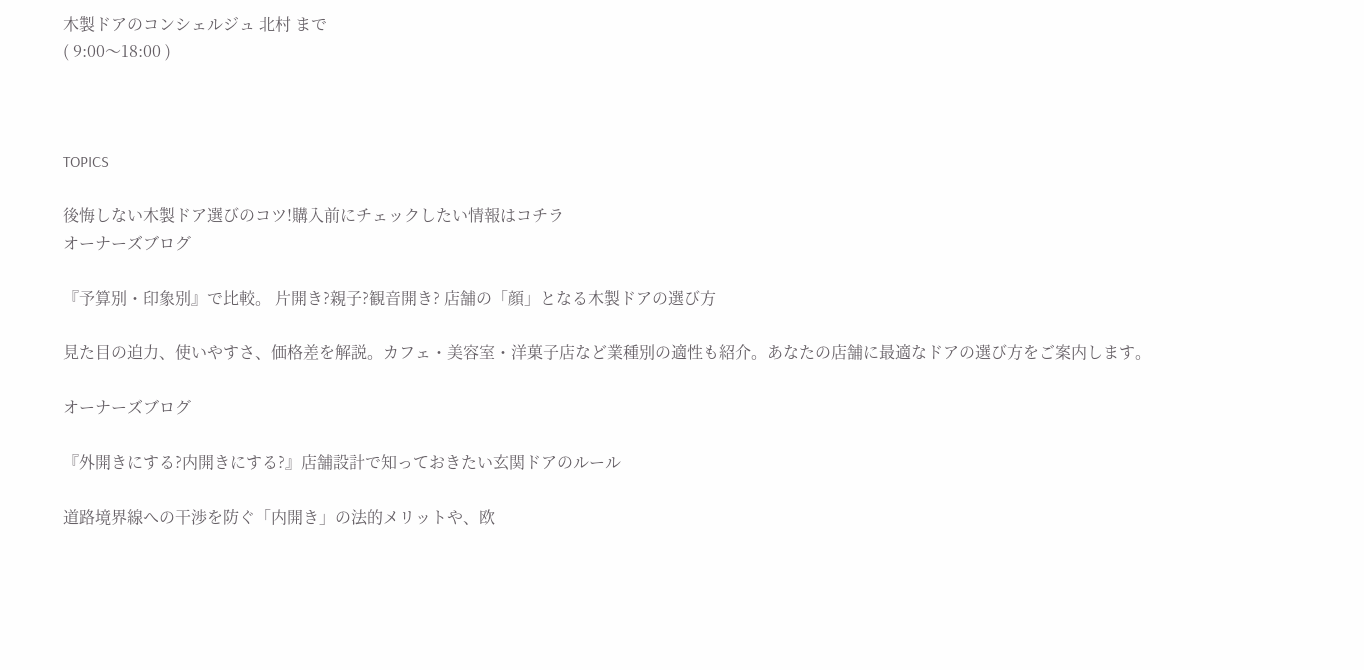木製ドアのコンシェルジュ 北村 まで
( 9:00〜18:00 )



TOPICS

後悔しない木製ドア選びのコツ!購入前にチェックしたい情報はコチラ
オーナーズブログ

『予算別・印象別』で比較。 片開き?親子?観音開き? 店舗の「顔」となる木製ドアの選び方

見た目の迫力、使いやすさ、価格差を解説。カフェ・美容室・洋菓子店など業種別の適性も紹介。あなたの店舗に最適なドアの選び方をご案内します。

オーナーズブログ

『外開きにする?内開きにする?』店舗設計で知っておきたい玄関ドアのルール

道路境界線への干渉を防ぐ「内開き」の法的メリットや、欧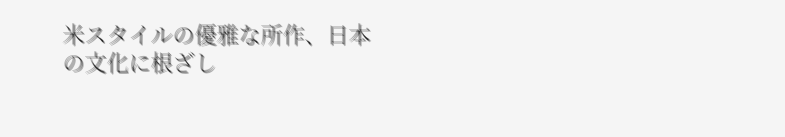米スタイルの優雅な所作、日本の文化に根ざし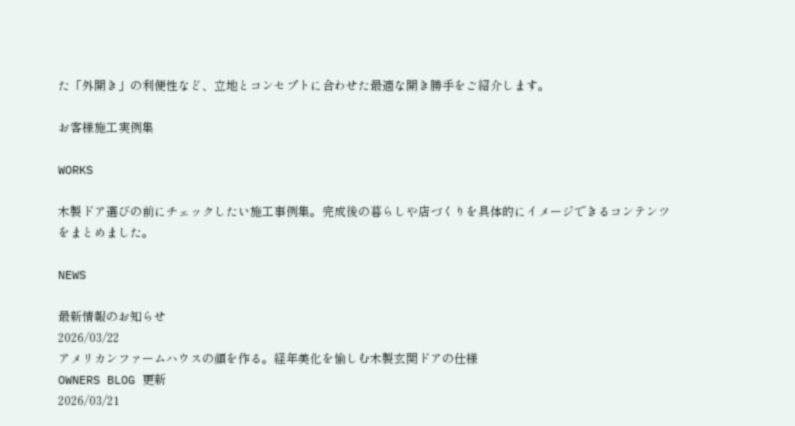た「外開き」の利便性など、立地とコンセプトに合わせた最適な開き勝手をご紹介します。

お客様施工実例集

WORKS

木製ドア選びの前にチェックしたい施工事例集。完成後の暮らしや店づくりを具体的にイメージできるコンテンツをまとめました。

NEWS

最新情報のお知らせ
2026/03/22
アメリカンファームハウスの顔を作る。経年美化を愉しむ木製玄関ドアの仕様
OWNERS BLOG 更新
2026/03/21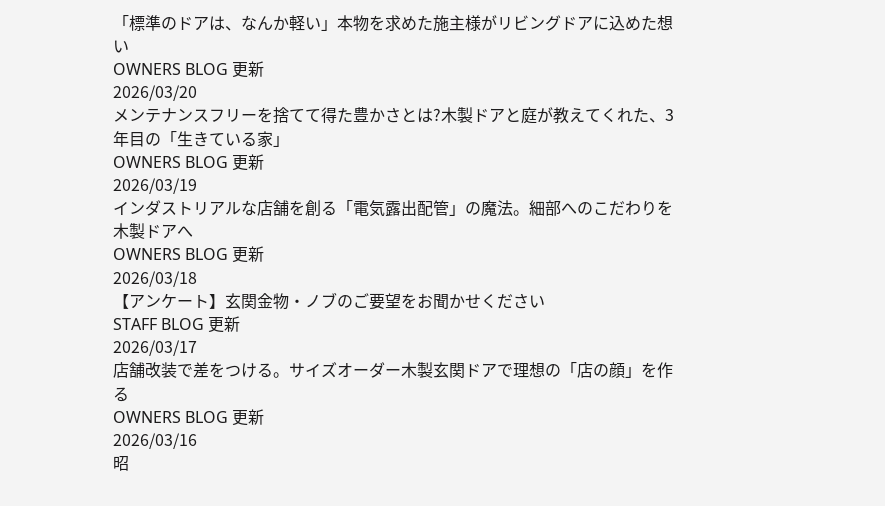「標準のドアは、なんか軽い」本物を求めた施主様がリビングドアに込めた想い
OWNERS BLOG 更新
2026/03/20
メンテナンスフリーを捨てて得た豊かさとは?木製ドアと庭が教えてくれた、3年目の「生きている家」
OWNERS BLOG 更新
2026/03/19
インダストリアルな店舗を創る「電気露出配管」の魔法。細部へのこだわりを木製ドアへ
OWNERS BLOG 更新
2026/03/18
【アンケート】玄関金物・ノブのご要望をお聞かせください
STAFF BLOG 更新
2026/03/17
店舗改装で差をつける。サイズオーダー木製玄関ドアで理想の「店の顔」を作る
OWNERS BLOG 更新
2026/03/16
昭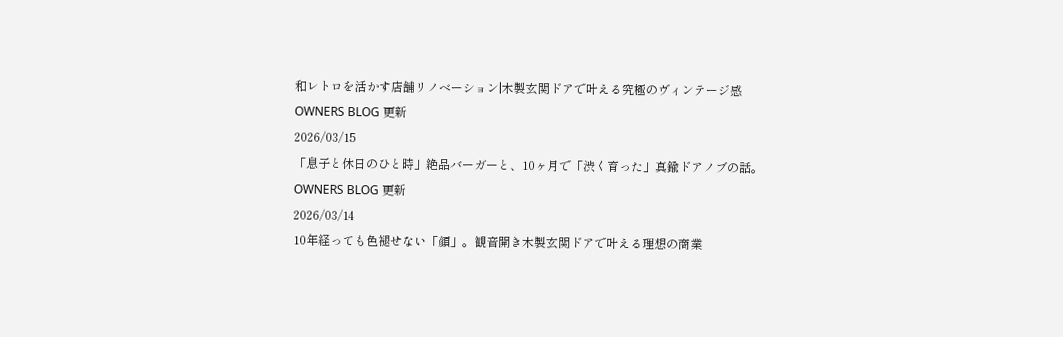和レトロを活かす店舗リノベーション|木製玄関ドアで叶える究極のヴィンテージ感
OWNERS BLOG 更新
2026/03/15
「息子と休日のひと時」絶品バーガーと、10ヶ月で「渋く育った」真鍮ドアノブの話。
OWNERS BLOG 更新
2026/03/14
10年経っても色褪せない「顔」。観音開き木製玄関ドアで叶える理想の商業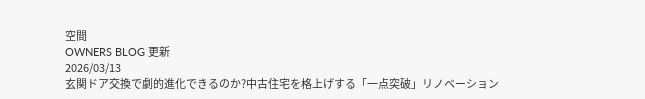空間
OWNERS BLOG 更新
2026/03/13
玄関ドア交換で劇的進化できるのか?中古住宅を格上げする「一点突破」リノベーション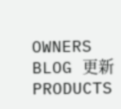OWNERS BLOG 更新
PRODUCTS